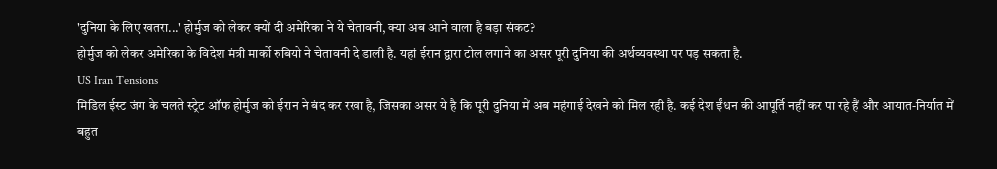'दुनिया के लिए खतरा...' होर्मुज को लेकर क्यों दी अमेरिका ने ये चेतावनी, क्या अब आने वाला है बड़ा संकट?
होर्मुज को लेकर अमेरिका के विदेश मंत्री मार्को रुबियो ने चेतावनी दे डाली है. यहां ईरान द्वारा टोल लगाने का असर पूरी दुनिया की अर्थव्यवस्था पर पड़ सकता है.
US Iran Tensions
मिडिल ईस्ट जंग के चलते स्ट्रेट ऑफ होर्मुज को ईरान ने बंद कर रखा है, जिसका असर ये है कि पूरी दुनिया में अब महंगाई देखने को मिल रही है. कई देश ईंधन की आपूर्ति नहीं कर पा रहे हैं और आयात-निर्यात में बहुत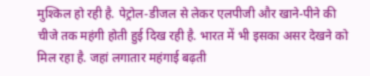मुश्किल हो रही है. पेट्रोल-डीजल से लेकर एलपीजी और खाने-पीने की चीजे तक महंगी होती हुई दिख रही है. भारत में भी इसका असर देखने को मिल रहा है. जहां लगातार महंगाई बढ़ती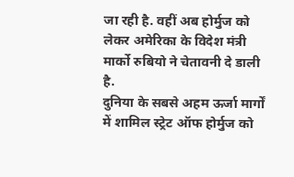जा रही है. वहीं अब होर्मुज को लेकर अमेरिका के विदेश मंत्री मार्को रुबियो ने चेतावनी दे डाली है.
दुनिया के सबसे अहम ऊर्जा मार्गों में शामिल स्ट्रेट ऑफ होर्मुज को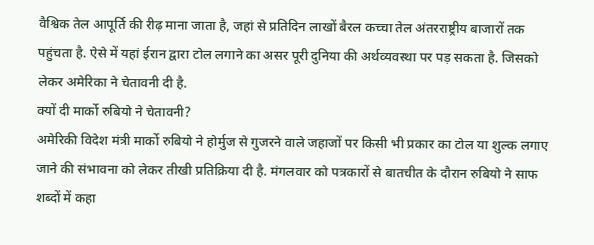वैश्विक तेल आपूर्ति की रीढ़ माना जाता है, जहां से प्रतिदिन लाखों बैरल कच्चा तेल अंतरराष्ट्रीय बाजारों तक पहुंचता है. ऐसे में यहां ईरान द्वारा टोल लगाने का असर पूरी दुनिया की अर्थव्यवस्था पर पड़ सकता है. जिसको लेकर अमेरिका ने चेतावनी दी है.
क्यों दी मार्को रुबियो ने चेतावनी?
अमेरिकी विदेश मंत्री मार्को रुबियो ने होर्मुज से गुजरने वाले जहाजों पर किसी भी प्रकार का टोल या शुल्क लगाए जाने की संभावना को लेकर तीखी प्रतिक्रिया दी है. मंगलवार को पत्रकारों से बातचीत के दौरान रुबियो ने साफ शब्दों में कहा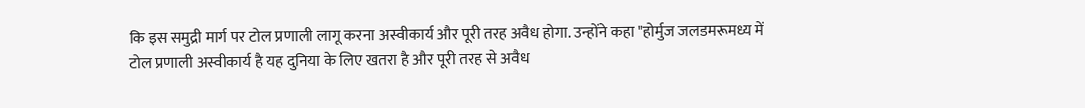कि इस समुद्री मार्ग पर टोल प्रणाली लागू करना अस्वीकार्य और पूरी तरह अवैध होगा. उन्होंने कहा "होर्मुज जलडमरूमध्य में टोल प्रणाली अस्वीकार्य है यह दुनिया के लिए खतरा है और पूरी तरह से अवैध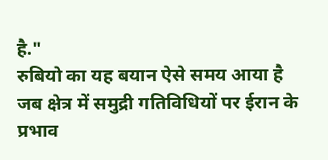है."
रुबियो का यह बयान ऐसे समय आया है जब क्षेत्र में समुद्री गतिविधियों पर ईरान के प्रभाव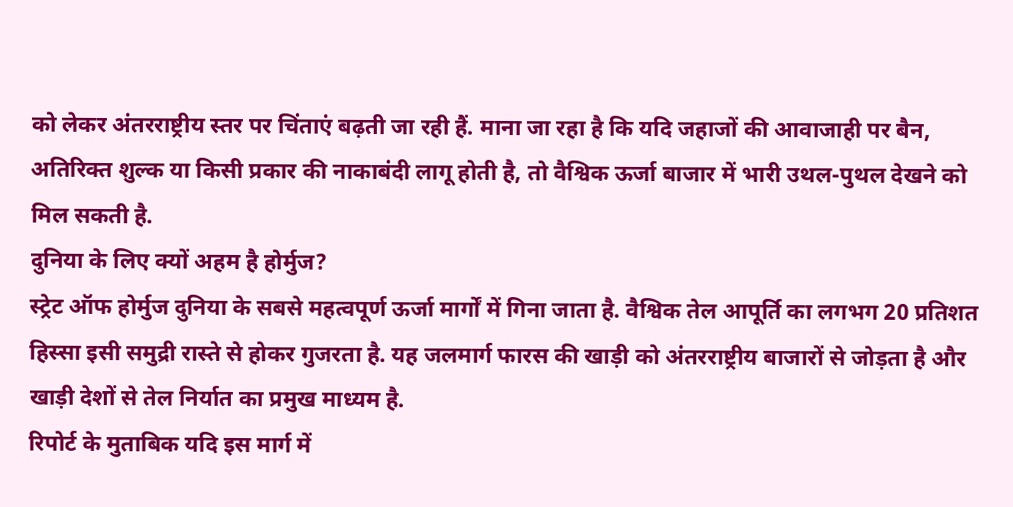को लेकर अंतरराष्ट्रीय स्तर पर चिंताएं बढ़ती जा रही हैं. माना जा रहा है कि यदि जहाजों की आवाजाही पर बैन, अतिरिक्त शुल्क या किसी प्रकार की नाकाबंदी लागू होती है, तो वैश्विक ऊर्जा बाजार में भारी उथल-पुथल देखने को मिल सकती है.
दुनिया के लिए क्यों अहम है होर्मुज?
स्ट्रेट ऑफ होर्मुज दुनिया के सबसे महत्वपूर्ण ऊर्जा मार्गों में गिना जाता है. वैश्विक तेल आपूर्ति का लगभग 20 प्रतिशत हिस्सा इसी समुद्री रास्ते से होकर गुजरता है. यह जलमार्ग फारस की खाड़ी को अंतरराष्ट्रीय बाजारों से जोड़ता है और खाड़ी देशों से तेल निर्यात का प्रमुख माध्यम है.
रिपोर्ट के मुताबिक यदि इस मार्ग में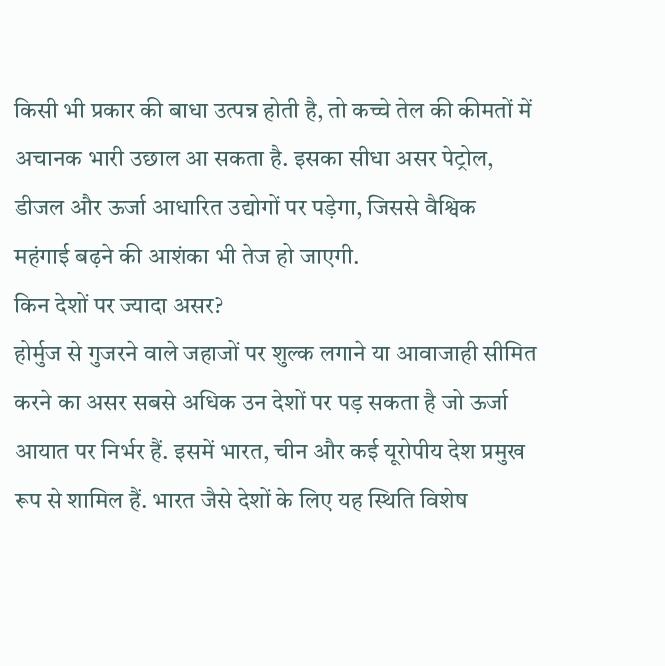किसी भी प्रकार की बाधा उत्पन्न होती है, तो कच्चे तेल की कीमतों में अचानक भारी उछाल आ सकता है. इसका सीधा असर पेट्रोल, डीजल और ऊर्जा आधारित उद्योगों पर पड़ेगा, जिससे वैश्विक महंगाई बढ़ने की आशंका भी तेज हो जाएगी.
किन देशों पर ज्यादा असर?
होर्मुज से गुजरने वाले जहाजों पर शुल्क लगाने या आवाजाही सीमित करने का असर सबसे अधिक उन देशों पर पड़ सकता है जो ऊर्जा आयात पर निर्भर हैं. इसमें भारत, चीन और कई यूरोपीय देश प्रमुख रूप से शामिल हैं. भारत जैसे देशों के लिए यह स्थिति विशेष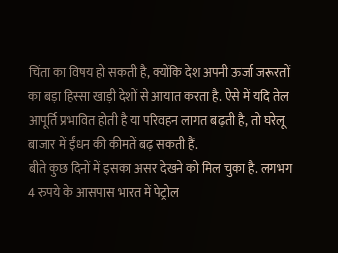चिंता का विषय हो सकती है, क्योंकि देश अपनी ऊर्जा जरूरतों का बड़ा हिस्सा खाड़ी देशों से आयात करता है. ऐसे में यदि तेल आपूर्ति प्रभावित होती है या परिवहन लागत बढ़ती है, तो घरेलू बाजार में ईंधन की कीमतें बढ़ सकती हैं.
बीते कुछ दिनों में इसका असर देखने को मिल चुका है. लगभग 4 रुपये के आसपास भारत में पेट्रोल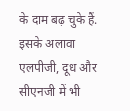के दाम बढ़ चुके हैं. इसके अलावा एलपीजी, दूध और सीएनजी में भी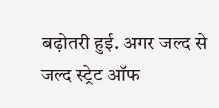बढ़ोतरी हुई. अगर जल्द से जल्द स्ट्रेट ऑफ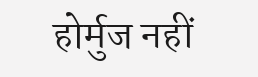होर्मुज नहीं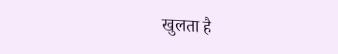खुलता है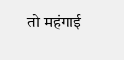तो महंगाई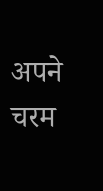अपने चरम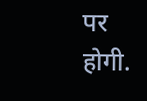पर होगी.